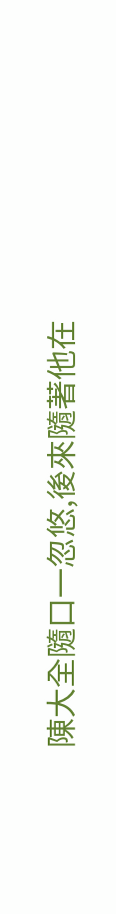陳大全隨口一忽悠,後來隨著他在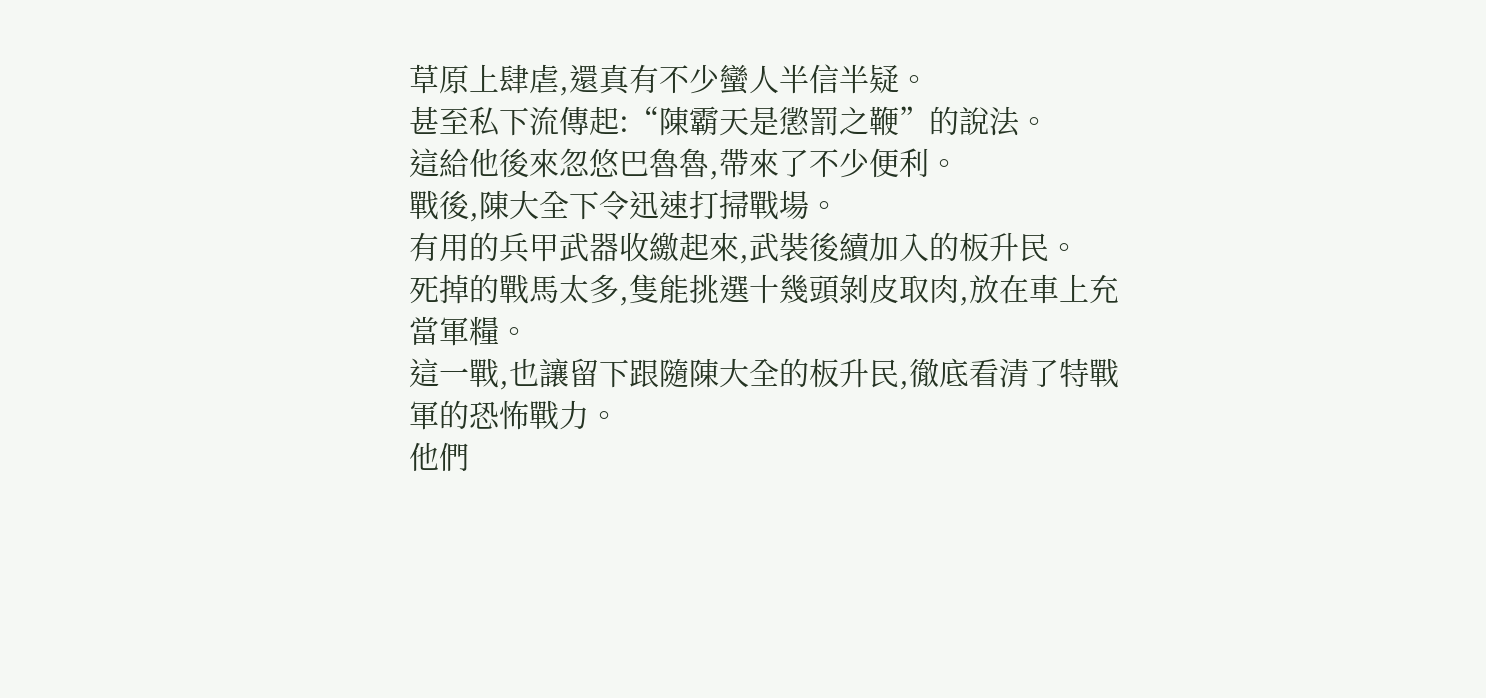草原上肆虐,還真有不少蠻人半信半疑。
甚至私下流傳起:“陳霸天是懲罰之鞭”的說法。
這給他後來忽悠巴魯魯,帶來了不少便利。
戰後,陳大全下令迅速打掃戰場。
有用的兵甲武器收繳起來,武裝後續加入的板升民。
死掉的戰馬太多,隻能挑選十幾頭剝皮取肉,放在車上充當軍糧。
這一戰,也讓留下跟隨陳大全的板升民,徹底看清了特戰軍的恐怖戰力。
他們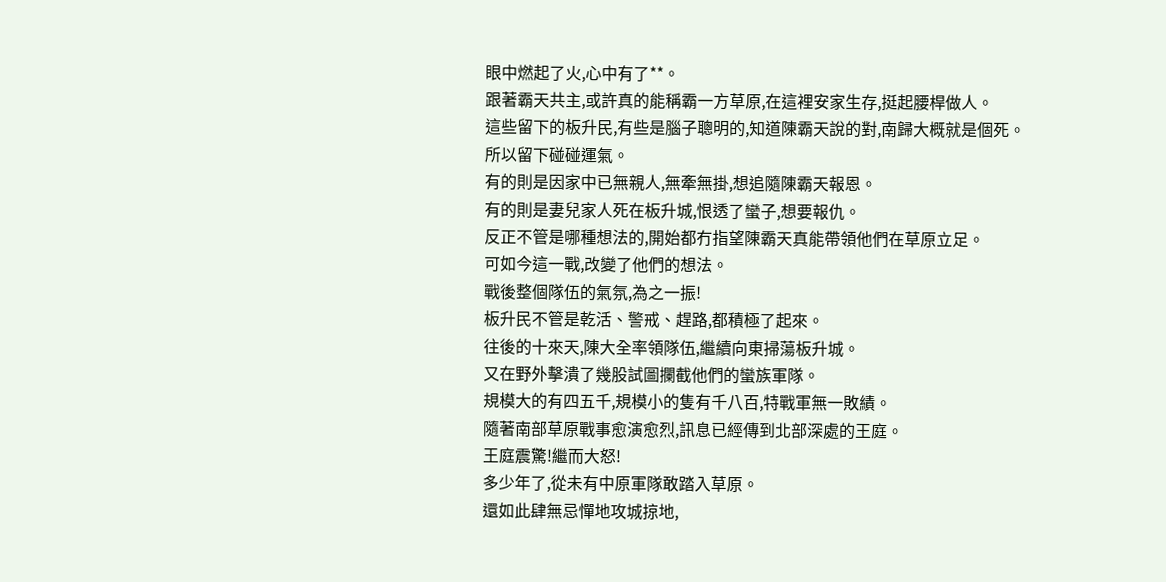眼中燃起了火,心中有了**。
跟著霸天共主,或許真的能稱霸一方草原,在這裡安家生存,挺起腰桿做人。
這些留下的板升民,有些是腦子聰明的,知道陳霸天說的對,南歸大概就是個死。
所以留下碰碰運氣。
有的則是因家中已無親人,無牽無掛,想追隨陳霸天報恩。
有的則是妻兒家人死在板升城,恨透了蠻子,想要報仇。
反正不管是哪種想法的,開始都冇指望陳霸天真能帶領他們在草原立足。
可如今這一戰,改變了他們的想法。
戰後整個隊伍的氣氛,為之一振!
板升民不管是乾活、警戒、趕路,都積極了起來。
往後的十來天,陳大全率領隊伍,繼續向東掃蕩板升城。
又在野外擊潰了幾股試圖攔截他們的蠻族軍隊。
規模大的有四五千,規模小的隻有千八百,特戰軍無一敗績。
隨著南部草原戰事愈演愈烈,訊息已經傳到北部深處的王庭。
王庭震驚!繼而大怒!
多少年了,從未有中原軍隊敢踏入草原。
還如此肆無忌憚地攻城掠地,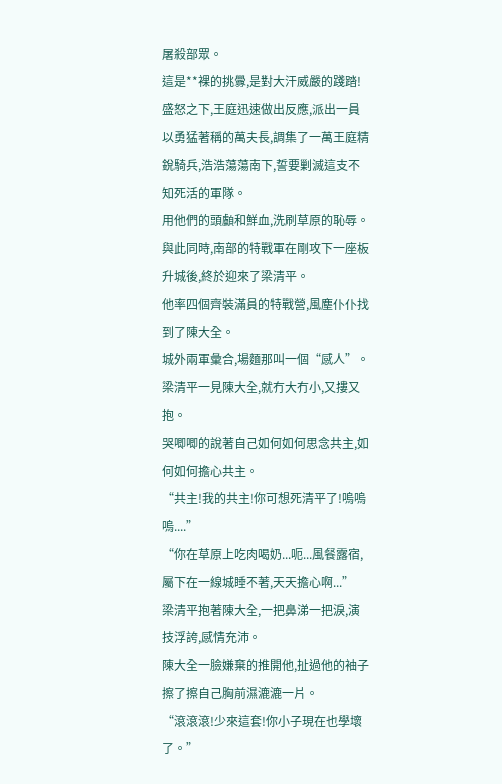屠殺部眾。
這是**裸的挑釁,是對大汗威嚴的踐踏!
盛怒之下,王庭迅速做出反應,派出一員以勇猛著稱的萬夫長,調集了一萬王庭精銳騎兵,浩浩蕩蕩南下,誓要剿滅這支不知死活的軍隊。
用他們的頭顱和鮮血,洗刷草原的恥辱。
與此同時,南部的特戰軍在剛攻下一座板升城後,終於迎來了梁清平。
他率四個齊裝滿員的特戰營,風塵仆仆找到了陳大全。
城外兩軍彙合,場麵那叫一個“感人”。
梁清平一見陳大全,就冇大冇小,又摟又抱。
哭唧唧的說著自己如何如何思念共主,如何如何擔心共主。
“共主!我的共主!你可想死清平了!嗚嗚嗚....”
“你在草原上吃肉喝奶...呃...風餐露宿,屬下在一線城睡不著,天天擔心啊...”
梁清平抱著陳大全,一把鼻涕一把淚,演技浮誇,感情充沛。
陳大全一臉嫌棄的推開他,扯過他的袖子擦了擦自己胸前濕漉漉一片。
“滾滾滾!少來這套!你小子現在也學壞了。”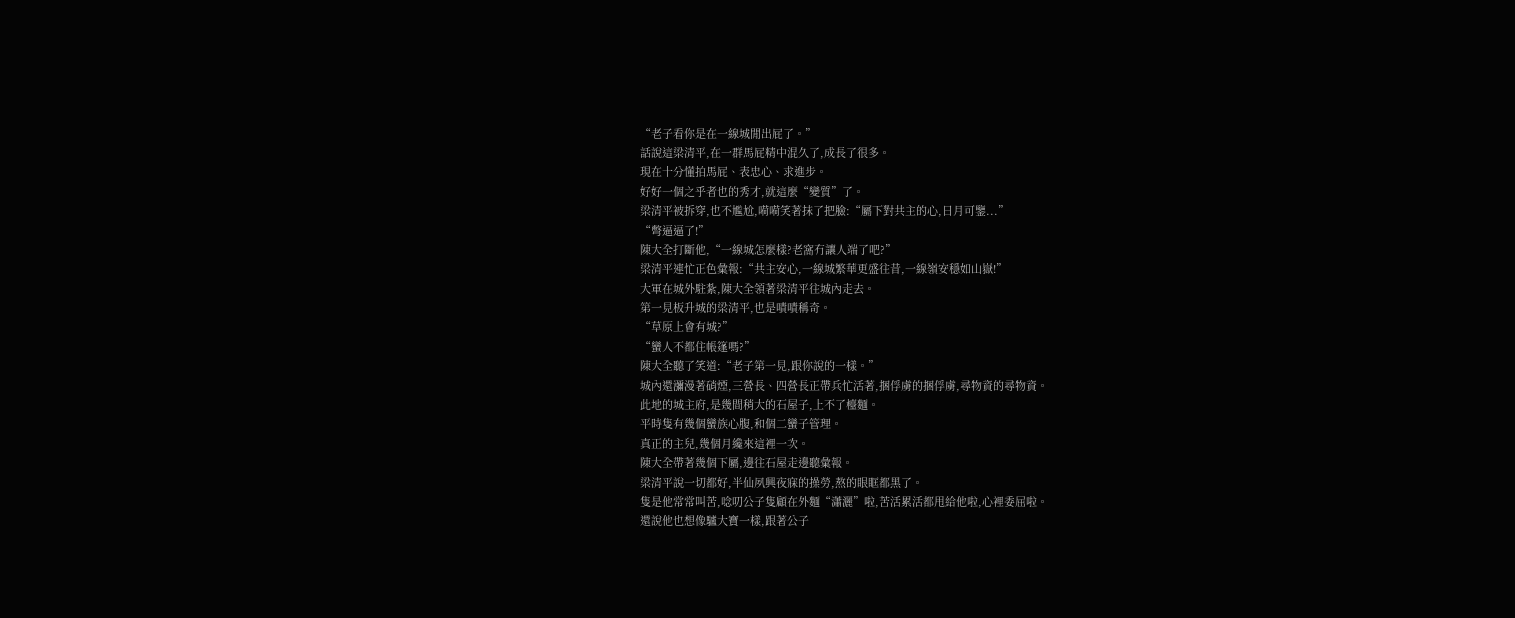“老子看你是在一線城閒出屁了。”
話說這梁清平,在一群馬屁精中混久了,成長了很多。
現在十分懂拍馬屁、表忠心、求進步。
好好一個之乎者也的秀才,就這麼“變質”了。
梁清平被拆穿,也不尷尬,嗬嗬笑著抹了把臉:“屬下對共主的心,日月可鑒...”
“彆逼逼了!”
陳大全打斷他,“一線城怎麼樣?老窩冇讓人端了吧?”
梁清平連忙正色彙報:“共主安心,一線城繁華更盛往昔,一線嶺安穩如山嶽!”
大軍在城外駐紮,陳大全領著梁清平往城內走去。
第一見板升城的梁清平,也是嘖嘖稱奇。
“草原上會有城?”
“蠻人不都住帳篷嗎?”
陳大全聽了笑道:“老子第一見,跟你說的一樣。”
城內還瀰漫著硝煙,三營長、四營長正帶兵忙活著,捆俘虜的捆俘虜,尋物資的尋物資。
此地的城主府,是幾間稍大的石屋子,上不了檯麵。
平時隻有幾個蠻族心腹,和個二蠻子管理。
真正的主兒,幾個月纔來這裡一次。
陳大全帶著幾個下屬,邊往石屋走邊聽彙報。
梁清平說一切都好,半仙夙興夜寐的操勞,熬的眼眶都黑了。
隻是他常常叫苦,唸叨公子隻顧在外麵“瀟灑”啦,苦活累活都甩給他啦,心裡委屈啦。
還說他也想像驢大寶一樣,跟著公子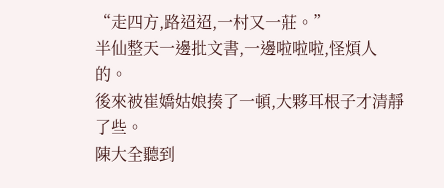“走四方,路迢迢,一村又一莊。”
半仙整天一邊批文書,一邊啦啦啦,怪煩人的。
後來被崔嬌姑娘揍了一頓,大夥耳根子才清靜了些。
陳大全聽到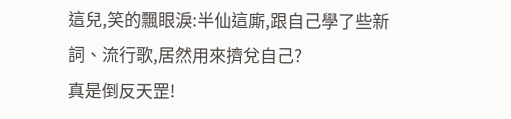這兒,笑的飄眼淚:半仙這廝,跟自己學了些新詞、流行歌,居然用來擠兌自己?
真是倒反天罡!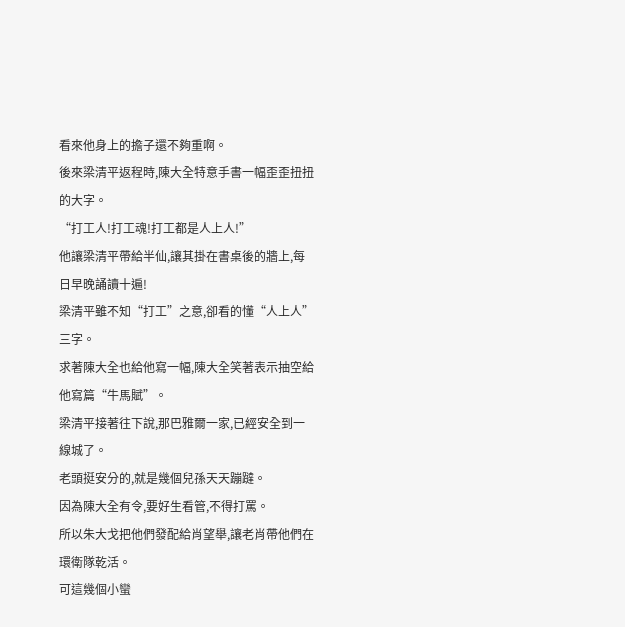看來他身上的擔子還不夠重啊。
後來梁清平返程時,陳大全特意手書一幅歪歪扭扭的大字。
“打工人!打工魂!打工都是人上人!”
他讓梁清平帶給半仙,讓其掛在書桌後的牆上,每日早晚誦讀十遍!
梁清平雖不知“打工”之意,卻看的懂“人上人”三字。
求著陳大全也給他寫一幅,陳大全笑著表示抽空給他寫篇“牛馬賦”。
梁清平接著往下說,那巴雅爾一家,已經安全到一線城了。
老頭挺安分的,就是幾個兒孫天天蹦躂。
因為陳大全有令,要好生看管,不得打罵。
所以朱大戈把他們發配給肖望舉,讓老肖帶他們在環衛隊乾活。
可這幾個小蠻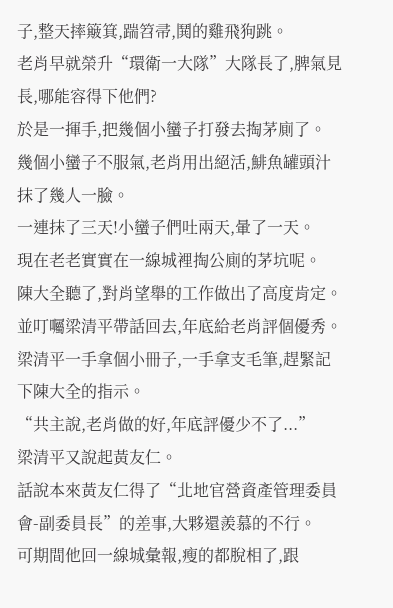子,整天摔簸箕,踹笤帚,鬨的雞飛狗跳。
老肖早就榮升“環衛一大隊”大隊長了,脾氣見長,哪能容得下他們?
於是一揮手,把幾個小蠻子打發去掏茅廁了。
幾個小蠻子不服氣,老肖用出絕活,鯡魚罐頭汁抹了幾人一臉。
一連抹了三天!小蠻子們吐兩天,暈了一天。
現在老老實實在一線城裡掏公廁的茅坑呢。
陳大全聽了,對肖望舉的工作做出了高度肯定。
並叮囑梁清平帶話回去,年底給老肖評個優秀。
梁清平一手拿個小冊子,一手拿支毛筆,趕緊記下陳大全的指示。
“共主說,老肖做的好,年底評優少不了...”
梁清平又說起黃友仁。
話說本來黃友仁得了“北地官營資產管理委員會-副委員長”的差事,大夥還羨慕的不行。
可期間他回一線城彙報,瘦的都脫相了,跟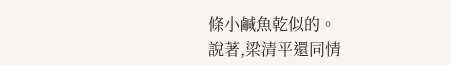條小鹹魚乾似的。
說著,梁清平還同情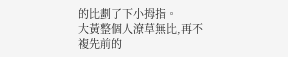的比劃了下小拇指。
大黃整個人潦草無比,再不複先前的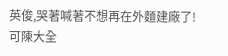英俊,哭著喊著不想再在外麵建廠了!
可陳大全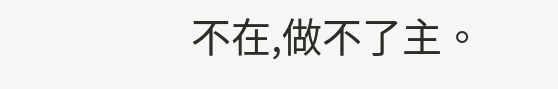不在,做不了主。